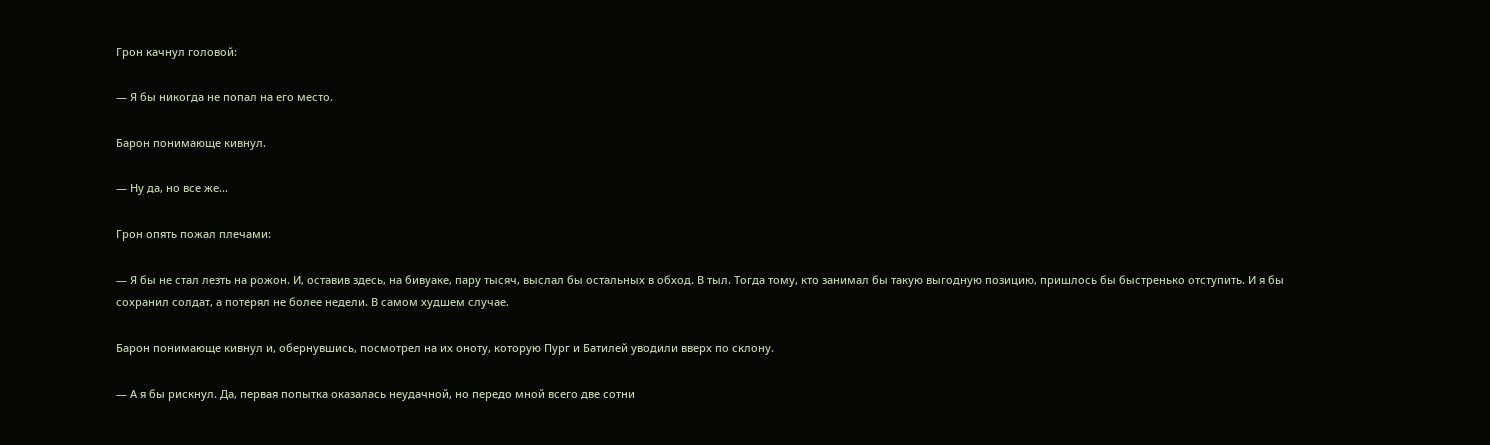Грон качнул головой:

— Я бы никогда не попал на его место.

Барон понимающе кивнул.

— Ну да, но все же…

Грон опять пожал плечами:

— Я бы не стал лезть на рожон. И, оставив здесь, на бивуаке, пару тысяч, выслал бы остальных в обход. В тыл. Тогда тому, кто занимал бы такую выгодную позицию, пришлось бы быстренько отступить. И я бы сохранил солдат, а потерял не более недели. В самом худшем случае.

Барон понимающе кивнул и, обернувшись, посмотрел на их оноту, которую Пург и Батилей уводили вверх по склону.

— А я бы рискнул. Да, первая попытка оказалась неудачной, но передо мной всего две сотни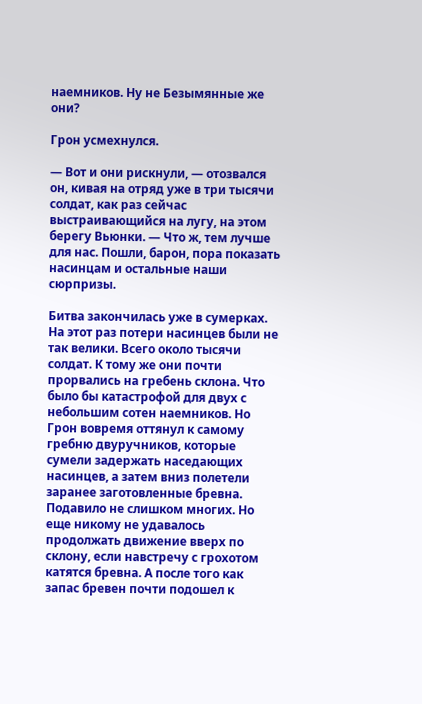наемников. Ну не Безымянные же они?

Грон усмехнулся.

— Вот и они рискнули, — отозвался он, кивая на отряд уже в три тысячи солдат, как раз сейчас выстраивающийся на лугу, на этом берегу Вьюнки. — Что ж, тем лучше для нас. Пошли, барон, пора показать насинцам и остальные наши сюрпризы.

Битва закончилась уже в сумерках. На этот раз потери насинцев были не так велики. Всего около тысячи солдат. К тому же они почти прорвались на гребень склона. Что было бы катастрофой для двух с небольшим сотен наемников. Но Грон вовремя оттянул к самому гребню двуручников, которые сумели задержать наседающих насинцев, а затем вниз полетели заранее заготовленные бревна. Подавило не слишком многих. Но еще никому не удавалось продолжать движение вверх по склону, если навстречу с грохотом катятся бревна. А после того как запас бревен почти подошел к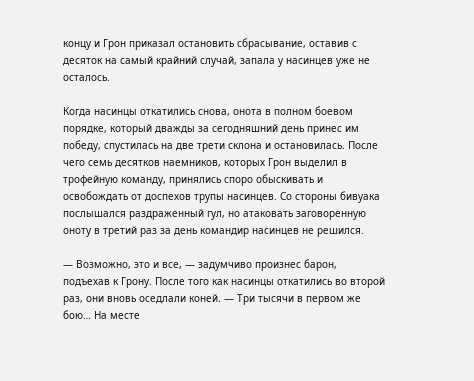концу и Грон приказал остановить сбрасывание, оставив с десяток на самый крайний случай, запала у насинцев уже не осталось.

Когда насинцы откатились снова, онота в полном боевом порядке, который дважды за сегодняшний день принес им победу, спустилась на две трети склона и остановилась. После чего семь десятков наемников, которых Грон выделил в трофейную команду, принялись споро обыскивать и освобождать от доспехов трупы насинцев. Со стороны бивуака послышался раздраженный гул, но атаковать заговоренную оноту в третий раз за день командир насинцев не решился.

— Возможно, это и все, — задумчиво произнес барон, подъехав к Грону. После того как насинцы откатились во второй раз, они вновь оседлали коней. — Три тысячи в первом же бою… На месте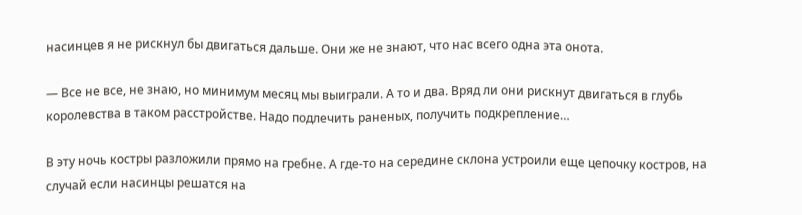насинцев я не рискнул бы двигаться дальше. Они же не знают, что нас всего одна эта онота.

— Все не все, не знаю, но минимум месяц мы выиграли. А то и два. Вряд ли они рискнут двигаться в глубь королевства в таком расстройстве. Надо подлечить раненых, получить подкрепление…

В эту ночь костры разложили прямо на гребне. А где-то на середине склона устроили еще цепочку костров, на случай если насинцы решатся на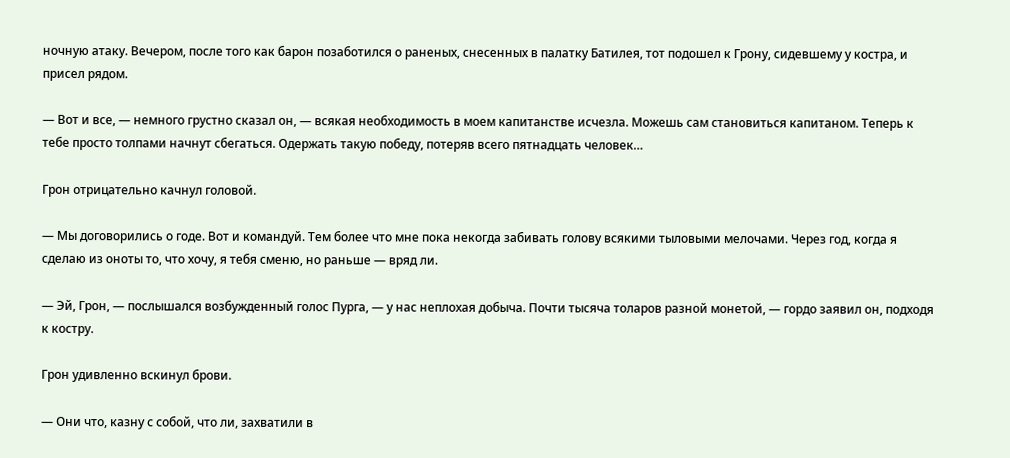ночную атаку. Вечером, после того как барон позаботился о раненых, снесенных в палатку Батилея, тот подошел к Грону, сидевшему у костра, и присел рядом.

— Вот и все, — немного грустно сказал он, — всякая необходимость в моем капитанстве исчезла. Можешь сам становиться капитаном. Теперь к тебе просто толпами начнут сбегаться. Одержать такую победу, потеряв всего пятнадцать человек…

Грон отрицательно качнул головой.

— Мы договорились о годе. Вот и командуй. Тем более что мне пока некогда забивать голову всякими тыловыми мелочами. Через год, когда я сделаю из оноты то, что хочу, я тебя сменю, но раньше — вряд ли.

— Эй, Грон, — послышался возбужденный голос Пурга, — у нас неплохая добыча. Почти тысяча толаров разной монетой, — гордо заявил он, подходя к костру.

Грон удивленно вскинул брови.

— Они что, казну с собой, что ли, захватили в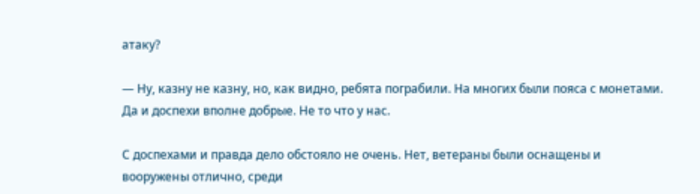атаку?

— Ну, казну не казну, но, как видно, ребята пограбили. На многих были пояса с монетами. Да и доспехи вполне добрые. Не то что у нас.

С доспехами и правда дело обстояло не очень. Нет, ветераны были оснащены и вооружены отлично, среди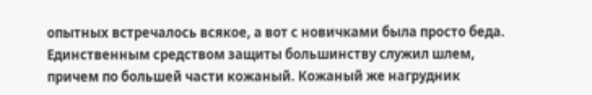опытных встречалось всякое, а вот с новичками была просто беда. Единственным средством защиты большинству служил шлем, причем по большей части кожаный. Кожаный же нагрудник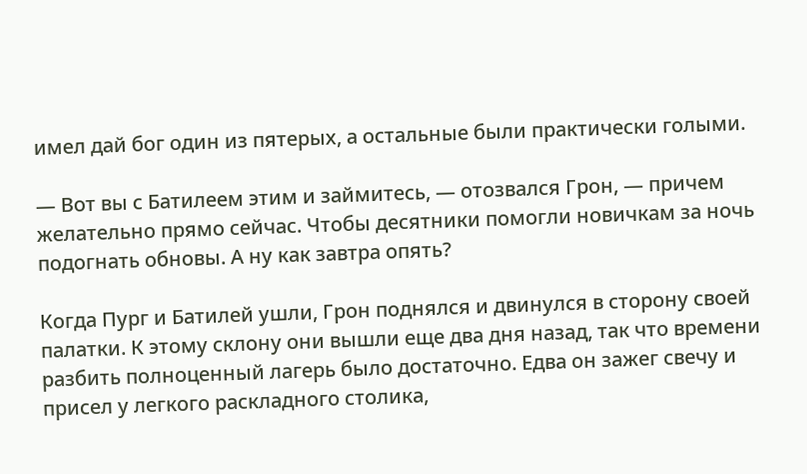имел дай бог один из пятерых, а остальные были практически голыми.

— Вот вы с Батилеем этим и займитесь, — отозвался Грон, — причем желательно прямо сейчас. Чтобы десятники помогли новичкам за ночь подогнать обновы. А ну как завтра опять?

Когда Пург и Батилей ушли, Грон поднялся и двинулся в сторону своей палатки. К этому склону они вышли еще два дня назад, так что времени разбить полноценный лагерь было достаточно. Едва он зажег свечу и присел у легкого раскладного столика,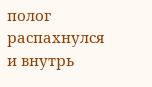полог распахнулся и внутрь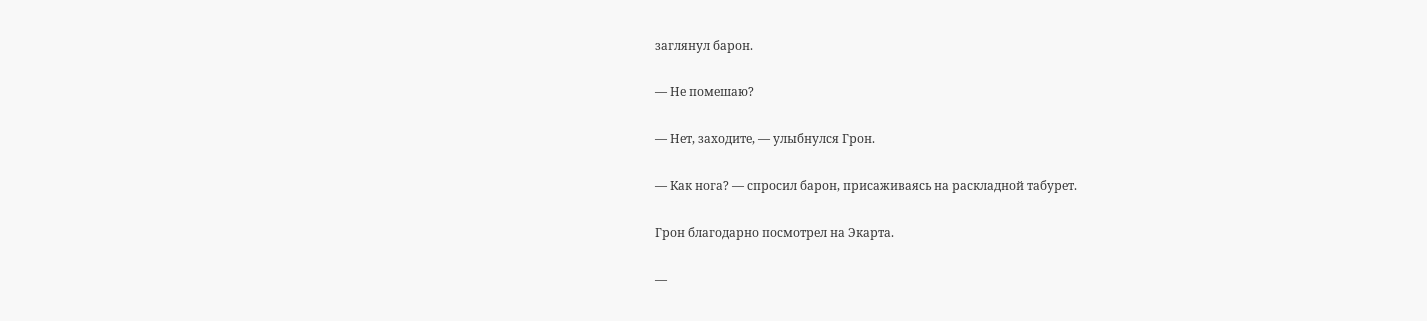заглянул барон.

— Не помешаю?

— Нет, заходите, — улыбнулся Грон.

— Как нога? — спросил барон, присаживаясь на раскладной табурет.

Грон благодарно посмотрел на Экарта.

—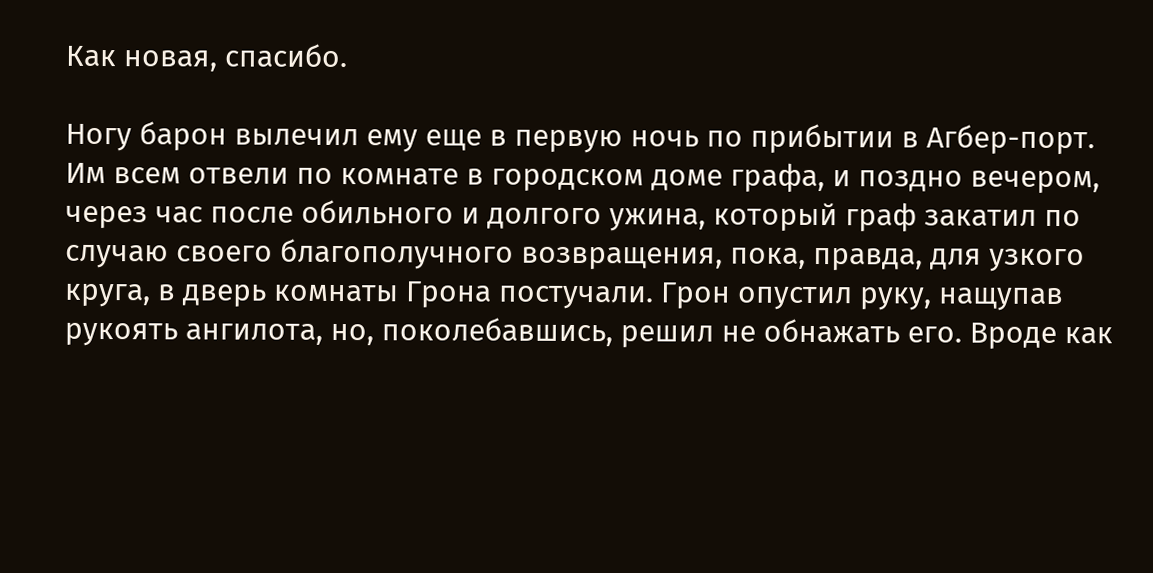Как новая, спасибо.

Ногу барон вылечил ему еще в первую ночь по прибытии в Агбер-порт. Им всем отвели по комнате в городском доме графа, и поздно вечером, через час после обильного и долгого ужина, который граф закатил по случаю своего благополучного возвращения, пока, правда, для узкого круга, в дверь комнаты Грона постучали. Грон опустил руку, нащупав рукоять ангилота, но, поколебавшись, решил не обнажать его. Вроде как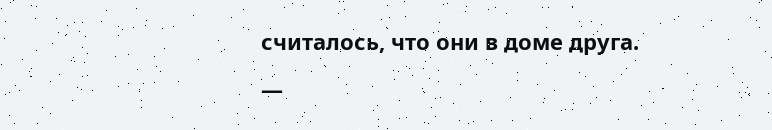считалось, что они в доме друга.

—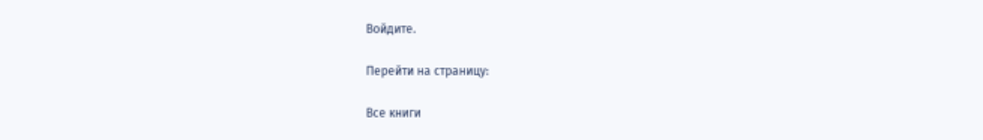Войдите.

Перейти на страницу:

Все книги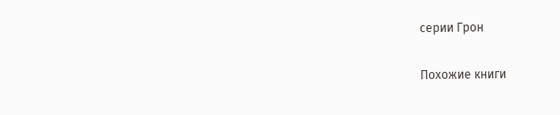серии Грон

Похожие книги